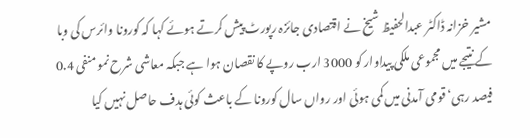مشیر خزانہ ڈاکٹر عبدالحفیظ شیخ نے اقتصادی جائزہ رپورٹ پیش کرتے ہوئے کہا کہ کورونا وائرس کی وبا کے نتیجے میں مجموعی ملکی پیداوار کو 3000 ارب روپے کا نقصان ہوا ہے جبکہ معاشی شرح نمو منفی 0.4 فیصد رہی‘ قومی آمدنی میں کمی ہوئی اور رواں سال کورونا کے باعث کوئی ہدف حاصل نہیں کیا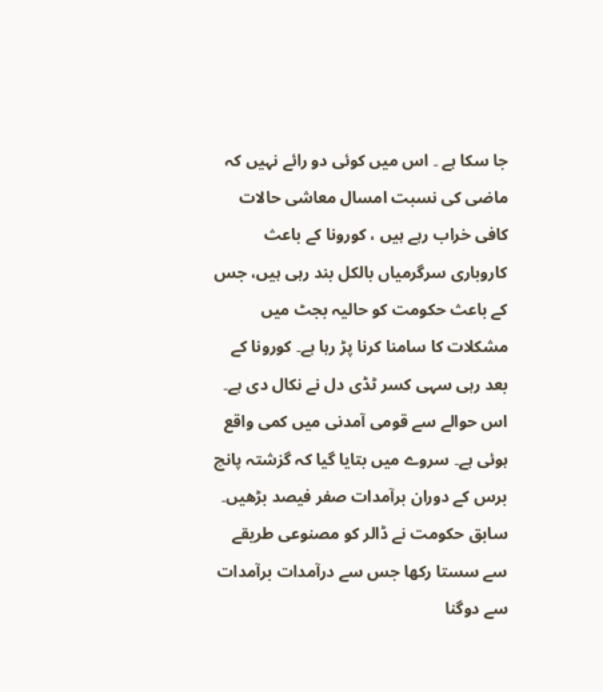جا سکا ہے ۔ اس میں کوئی دو رائے نہیں کہ ماضی کی نسبت امسال معاشی حالات کافی خراب رہے ہیں ، کورونا کے باعث کاروباری سرگرمیاں بالکل بند رہی ہیں، جس کے باعث حکومت کو حالیہ بجٹ میں مشکلات کا سامنا کرنا پڑ رہا ہے۔ کورونا کے بعد رہی سہی کسر ٹڈی دل نے نکال دی ہے۔ اس حوالے سے قومی آمدنی میں کمی واقع ہوئی ہے۔ سروے میں بتایا گیا کہ گزشتہ پانچ برس کے دوران برآمدات صفر فیصد بڑھیں۔ سابق حکومت نے ڈالر کو مصنوعی طریقے سے سستا رکھا جس سے درآمدات برآمدات سے دوگنا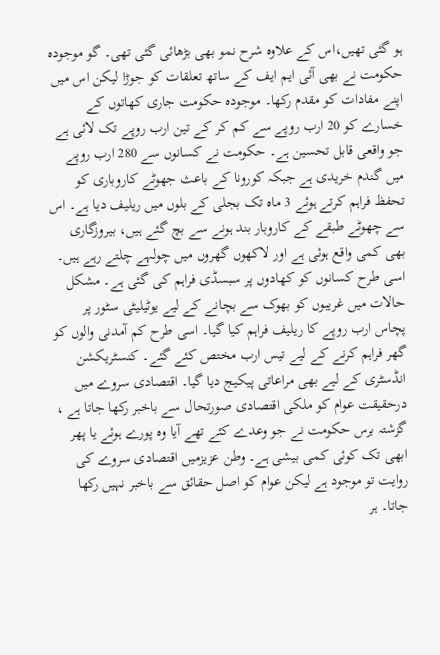ہو گئی تھیں،اس کے علاوہ شرح نمو بھی بڑھائی گئی تھی۔ گو موجودہ حکومت نے بھی آئی ایم ایف کے ساتھ تعلقات کو جوڑا لیکن اس میں اپنے مفادات کو مقدم رکھا۔ موجودہ حکومت جاری کھاتوں کے خسارے کو 20 ارب روپے سے کم کر کے تین ارب روپے تک لائی ہے جو واقعی قابل تحسین ہے۔ حکومت نے کسانوں سے 280 ارب روپے میں گندم خریدی ہے جبکہ کورونا کے باعث جھوٹے کاروباری کو تحفظ فراہم کرتے ہوئے 3 ماہ تک بجلی کے بلوں میں ریلیف دیا ہے۔ اس سے چھوٹے طبقے کے کاروبار بند ہونے سے بچ گئے ہیں، بیروزگاری بھی کمی واقع ہوئی ہے اور لاکھوں گھروں میں چولہے چلتے رہے ہیں۔ اسی طرح کسانوں کو کھادوں پر سبسڈی فراہم کی گئی ہے۔ مشکل حالات میں غریبوں کو بھوک سے بچانے کے لیے یوٹیلیٹی سٹور پر پچاس ارب روپے کا ریلیف فراہم کیا گیا۔ اسی طرح کم آمدنی والوں کو گھر فراہم کرنے کے لیے تیس ارب مختص کئے گئے۔ کنسٹریکشن انڈسٹری کے لیے بھی مراعاتی پیکیج دیا گیا۔ اقتصادی سروے میں درحقیقت عوام کو ملکی اقتصادی صورتحال سے باخبر رکھا جاتا ہے ، گزشتہ برس حکومت نے جو وعدے کئے تھے آیا وہ پورے ہوئے یا پھر ابھی تک کوئی کمی بیشی ہے۔ وطن عزیزمیں اقتصادی سروے کی روایت تو موجود ہے لیکن عوام کو اصل حقائق سے باخبر نہیں رکھا جاتا۔ ہر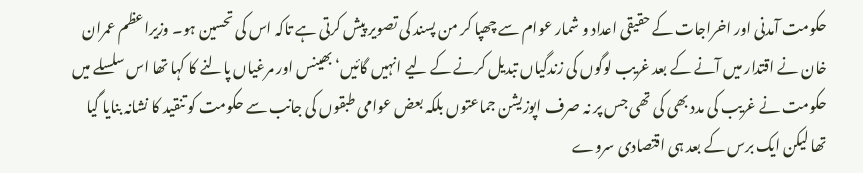حکومت آمدنی اور اخراجات کے حقیقی اعداد و شمار عوام سے چھپا کر من پسند کی تصویر پیش کرتی ہے تاکہ اس کی تحسین ہو۔ وزیراعظم عمران خان نے اقتدار میں آنے کے بعد غریب لوگوں کی زندگیاں تبدیل کرنے کے لیے انہیں گائیں‘ بھینس اور مرغیاں پالنے کا کہا تھا اس سلسلے میں حکومت نے غریب کی مدد بھی کی تھی جس پر نہ صرف اپوزیشن جماعتوں بلکہ بعض عوامی طبقوں کی جانب سے حکومت کو تنقید کا نشانہ بنایا گیا تھا لیکن ایک برس کے بعد ہی اقتصادی سروے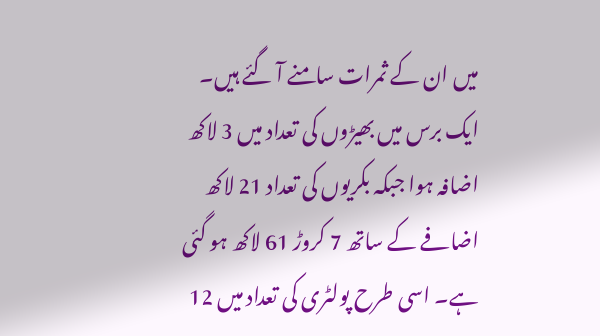میں ان کے ثمرات سامنے آ گئے ہیں۔ ایک برس میں بھیڑوں کی تعداد میں 3 لاکھ اضافہ ہوا جبکہ بکریوں کی تعداد 21 لاکھ اضافے کے ساتھ 7 کروڑ 61 لاکھ ہو گئی ہے۔ اسی طرح پولٹری کی تعداد میں 12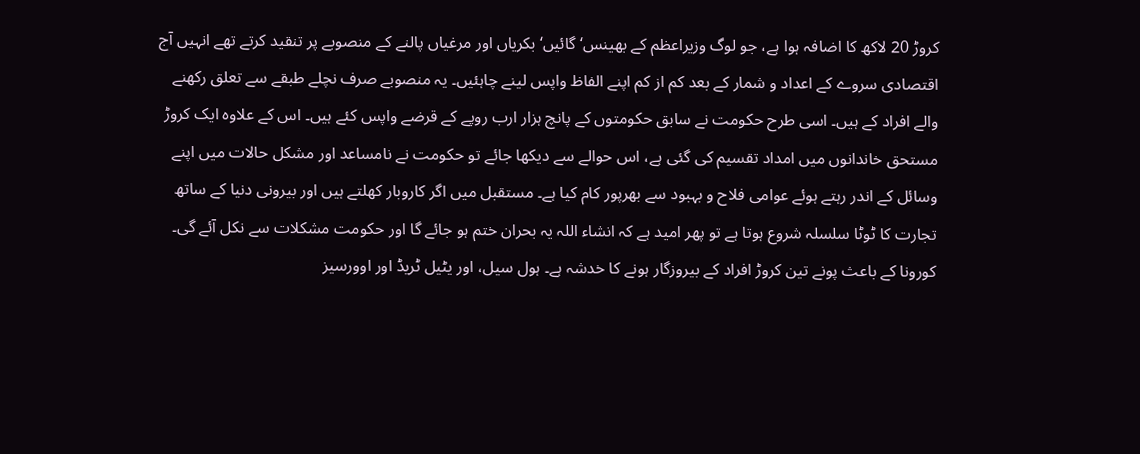کروڑ 20 لاکھ کا اضافہ ہوا ہے، جو لوگ وزیراعظم کے بھینس‘ گائیں‘ بکریاں اور مرغیاں پالنے کے منصوبے پر تنقید کرتے تھے انہیں آج اقتصادی سروے کے اعداد و شمار کے بعد کم از کم اپنے الفاظ واپس لینے چاہئیں۔ یہ منصوبے صرف نچلے طبقے سے تعلق رکھنے والے افراد کے ہیں۔ اسی طرح حکومت نے سابق حکومتوں کے پانچ ہزار ارب روپے کے قرضے واپس کئے ہیں۔ اس کے علاوہ ایک کروڑ مستحق خاندانوں میں امداد تقسیم کی گئی ہے، اس حوالے سے دیکھا جائے تو حکومت نے نامساعد اور مشکل حالات میں اپنے وسائل کے اندر رہتے ہوئے عوامی فلاح و بہبود سے بھرپور کام کیا ہے۔ مستقبل میں اگر کاروبار کھلتے ہیں اور بیرونی دنیا کے ساتھ تجارت کا ٹوٹا سلسلہ شروع ہوتا ہے تو پھر امید ہے کہ انشاء اللہ یہ بحران ختم ہو جائے گا اور حکومت مشکلات سے نکل آئے گی۔ کورونا کے باعث پونے تین کروڑ افراد کے بیروزگار ہونے کا خدشہ ہے۔ ہول سیل، اور یٹیل ٹریڈ اور اوورسیز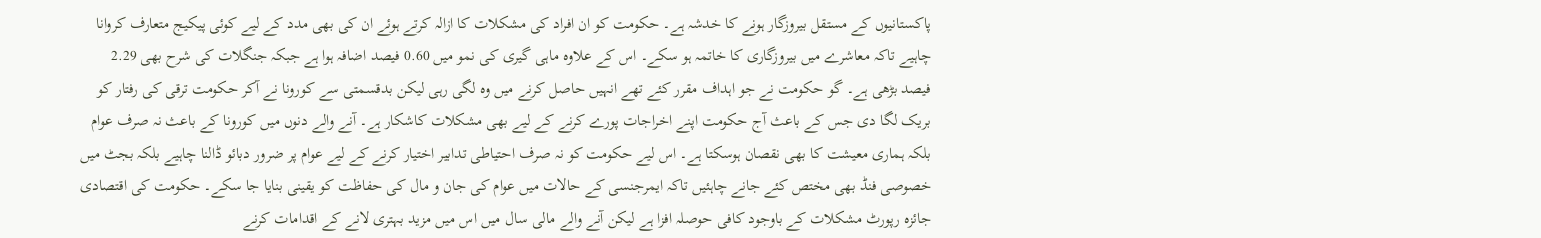پاکستانیوں کے مستقل بیروزگار ہونے کا خدشہ ہے۔ حکومت کو ان افراد کی مشکلات کا ازالہ کرتے ہوئے ان کی بھی مدد کے لیے کوئی پیکیج متعارف کروانا چاہیے تاکہ معاشرے میں بیروزگاری کا خاتمہ ہو سکے۔ اس کے علاوہ ماہی گیری کی نمو میں 0.60 فیصد اضافہ ہوا ہے جبکہ جنگلات کی شرح بھی 2.29 فیصد بڑھی ہے۔ گو حکومت نے جو اہداف مقرر کئے تھے انہیں حاصل کرنے میں وہ لگی رہی لیکن بدقسمتی سے کورونا نے آکر حکومت ترقی کی رفتار کو بریک لگا دی جس کے باعث آج حکومت اپنے اخراجات پورے کرنے کے لیے بھی مشکلات کاشکار ہے۔ آنے والے دنوں میں کورونا کے باعث نہ صرف عوام بلکہ ہماری معیشت کا بھی نقصان ہوسکتا ہے۔ اس لیے حکومت کو نہ صرف احتیاطی تدابیر اختیار کرنے کے لیے عوام پر ضرور دبائو ڈالنا چاہیے بلکہ بجٹ میں خصوصی فنڈ بھی مختص کئے جانے چاہئیں تاکہ ایمرجنسی کے حالات میں عوام کی جان و مال کی حفاظت کو یقینی بنایا جا سکے۔ حکومت کی اقتصادی جائزہ رپورٹ مشکلات کے باوجود کافی حوصلہ افزا ہے لیکن آنے والے مالی سال میں اس میں مزید بہتری لانے کے اقدامات کرنے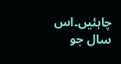چاہئیں۔اس سال جو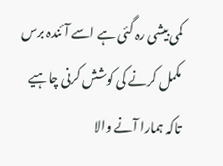کمی بیشی رہ گئی ہے اسے آئندہ برس مکمل کرنے کی کوشش کرنی چاہیے تاکہ ہمارا آنے والا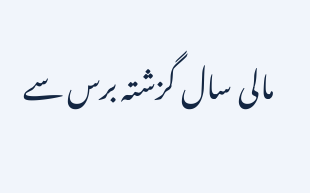مالی سال گزشتہ برس سے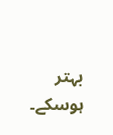بہتر ہوسکے۔